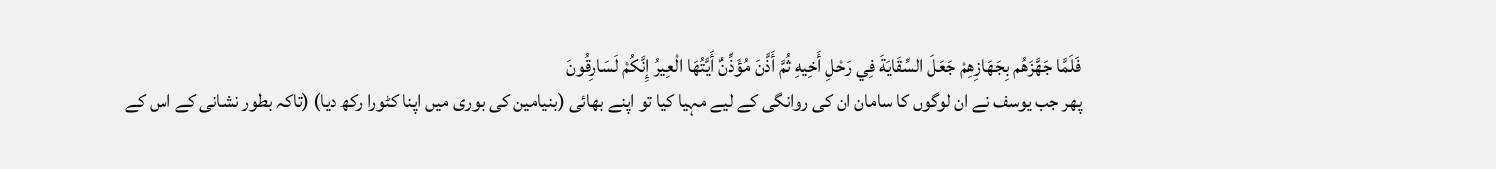فَلَمَّا جَهَّزَهُم بِجَهَازِهِمْ جَعَلَ السِّقَايَةَ فِي رَحْلِ أَخِيهِ ثُمَّ أَذَّنَ مُؤَذِّنٌ أَيَّتُهَا الْعِيرُ إِنَّكُمْ لَسَارِقُونَ
پھر جب یوسف نے ان لوگوں کا سامان ان کی روانگی کے لیے مہیا کیا تو اپنے بھائی (بنیامین کی بوری میں اپنا کٹورا رکھ دیا) (تاکہ بطور نشانی کے اس کے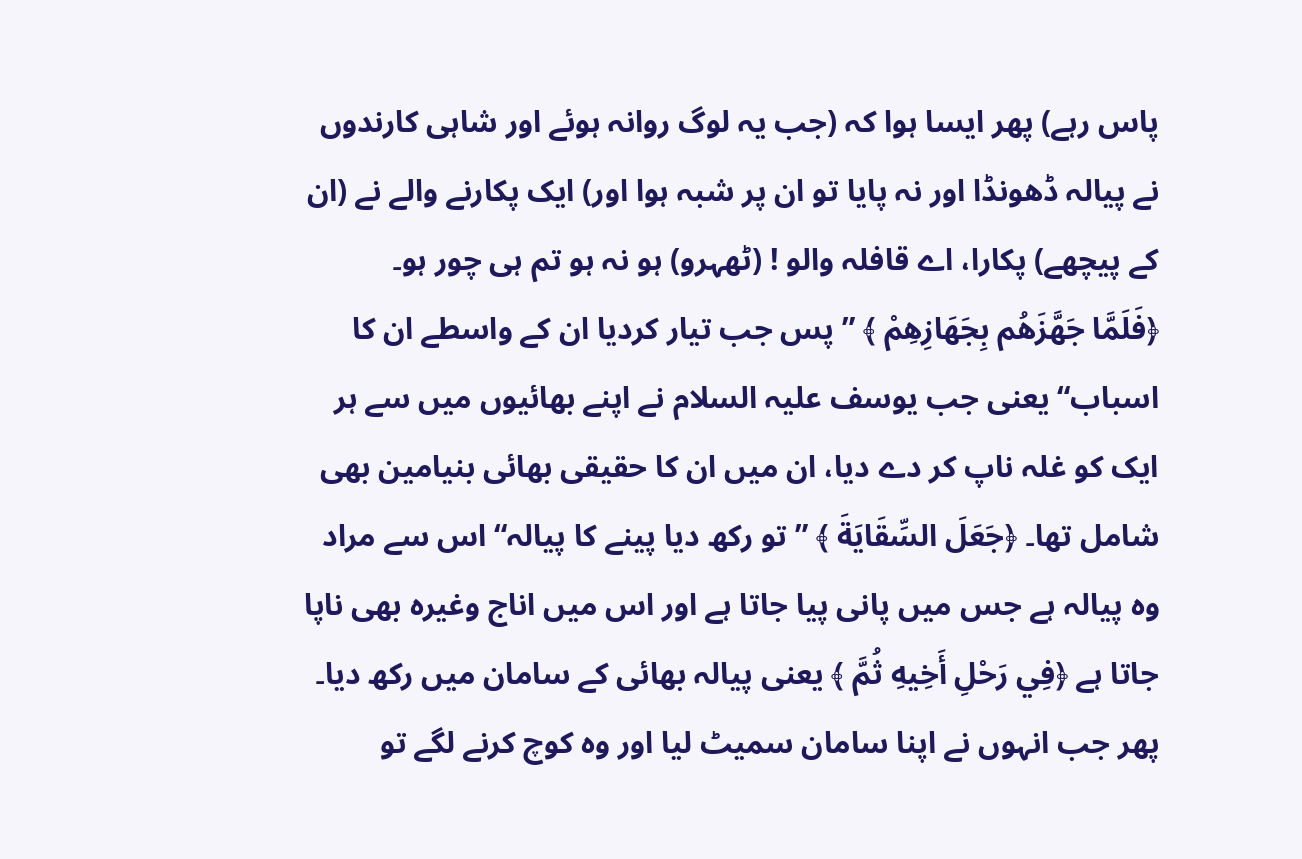پاس رہے) پھر ایسا ہوا کہ (جب یہ لوگ روانہ ہوئے اور شاہی کارندوں نے پیالہ ڈھونڈا اور نہ پایا تو ان پر شبہ ہوا اور) ایک پکارنے والے نے (ان کے پیچھے) پکارا، اے قافلہ والو ! (ٹھہرو) ہو نہ ہو تم ہی چور ہو۔
﴿فَلَمَّا جَهَّزَهُم بِجَهَازِهِمْ ﴾ ” پس جب تیار کردیا ان کے واسطے ان کا اسباب“ یعنی جب یوسف علیہ السلام نے اپنے بھائیوں میں سے ہر ایک کو غلہ ناپ کر دے دیا، ان میں ان کا حقیقی بھائی بنیامین بھی شامل تھا۔ ﴿جَعَلَ السِّقَايَةَ ﴾ ” تو رکھ دیا پینے کا پیالہ“ اس سے مراد وہ پیالہ ہے جس میں پانی پیا جاتا ہے اور اس میں اناج وغیرہ بھی ناپا جاتا ہے ﴿فِي رَحْلِ أَخِيهِ ثُمَّ ﴾ یعنی پیالہ بھائی کے سامان میں رکھ دیا۔ پھر جب انہوں نے اپنا سامان سمیٹ لیا اور وہ کوچ کرنے لگے تو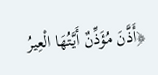﴿أَذَّنَ مُؤَذِّنٌ أَيَّتُهَا الْعِيرُ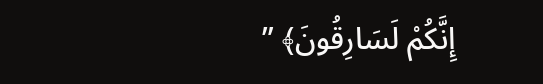إِنَّكُمْ لَسَارِقُونَ﴾ ”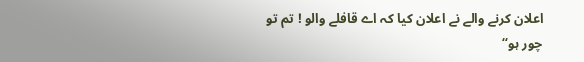اعلان کرنے والے نے اعلان کیا کہ اے قافلے والو ! تم تو چور ہو“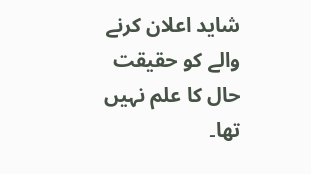شاید اعلان کرنے والے کو حقیقت حال کا علم نہیں تھا۔